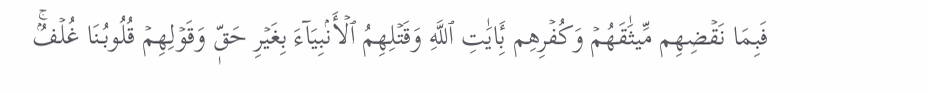فَبِمَا نَقۡضِهِم مِّيثَٰقَهُمۡ وَكُفۡرِهِم بَِٔايَٰتِ ٱللَّهِ وَقَتۡلِهِمُ ٱلۡأَنۢبِيَآءَ بِغَيۡرِ حَقّٖ وَقَوۡلِهِمۡ قُلُوبُنَا غُلۡفُۢۚ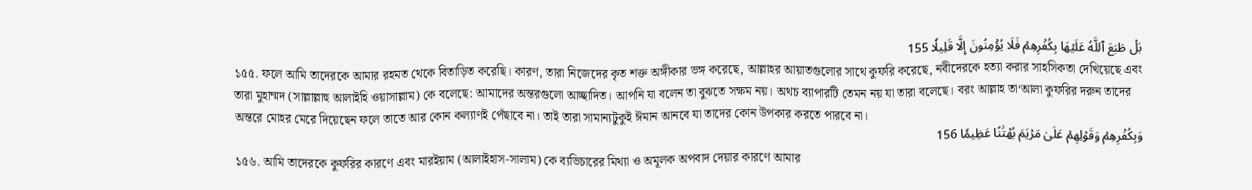بَلۡ طَبَعَ ٱللَّهُ عَلَيۡهَا بِكُفۡرِهِمۡ فَلَا يُؤۡمِنُونَ إِلَّا قَلِيلٗا 155
১৫৫. ফলে আমি তাদেরকে আমার রহমত থেকে বিতাড়িত করেছি। কারণ, তারা নিজেদের কৃত শক্ত অঙ্গীকার ভঙ্গ করেছে, আল্লাহর আয়াতগুলোর সাথে কুফরি করেছে, নবীদেরকে হত্যা করার সাহসিকতা দেখিয়েছে এবং তারা মুহাম্মদ (সাল্লাল্লাহু আলাইহি ওয়াসাল্লাম) কে বলেছে: আমাদের অন্তরগুলো আচ্ছাদিত। আপনি যা বলেন তা বুঝতে সক্ষম নয়। অথচ ব্যাপারটি তেমন নয় যা তারা বলেছে। বরং আল্লাহ তা‘আলা কুফরির দরুন তাদের অন্তরে মোহর মেরে দিয়েছেন ফলে তাতে আর কোন কল্যাণই পেঁছাবে না। তাই তারা সামান্যটুকুই ঈমান আনবে যা তাদের কোন উপকার করতে পারবে না।
وَبِكُفۡرِهِمۡ وَقَوۡلِهِمۡ عَلَىٰ مَرۡيَمَ بُهۡتَٰنًا عَظِيمٗا 156
১৫৬. আমি তাদেরকে কুফরির কারণে এবং মারইয়াম (আলাইহাস-সালাম) কে ব্যভিচারের মিথ্যা ও অমূলক অপবাদ দেয়ার কারণে আমার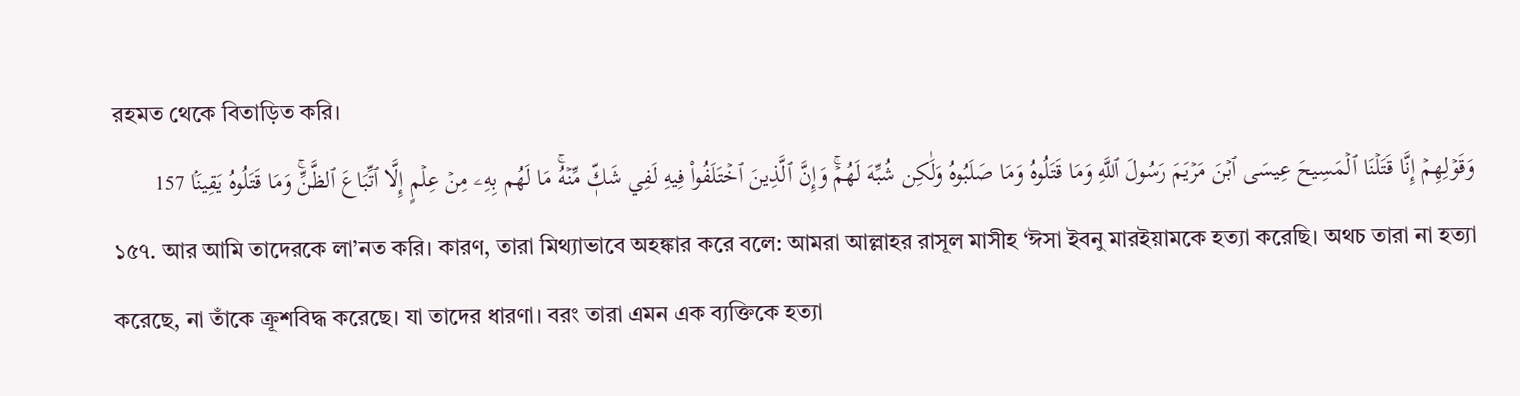রহমত থেকে বিতাড়িত করি।
وَقَوۡلِهِمۡ إِنَّا قَتَلۡنَا ٱلۡمَسِيحَ عِيسَى ٱبۡنَ مَرۡيَمَ رَسُولَ ٱللَّهِ وَمَا قَتَلُوهُ وَمَا صَلَبُوهُ وَلَٰكِن شُبِّهَ لَهُمۡۚ وَإِنَّ ٱلَّذِينَ ٱخۡتَلَفُواْ فِيهِ لَفِي شَكّٖ مِّنۡهُۚ مَا لَهُم بِهِۦ مِنۡ عِلۡمٍ إِلَّا ٱتِّبَاعَ ٱلظَّنِّۚ وَمَا قَتَلُوهُ يَقِينَۢا 157
১৫৭. আর আমি তাদেরকে লা’নত করি। কারণ, তারা মিথ্যাভাবে অহঙ্কার করে বলে: আমরা আল্লাহর রাসূল মাসীহ ‘ঈসা ইবনু মারইয়ামকে হত্যা করেছি। অথচ তারা না হত্যা করেছে, না তাঁকে ক্রূশবিদ্ধ করেছে। যা তাদের ধারণা। বরং তারা এমন এক ব্যক্তিকে হত্যা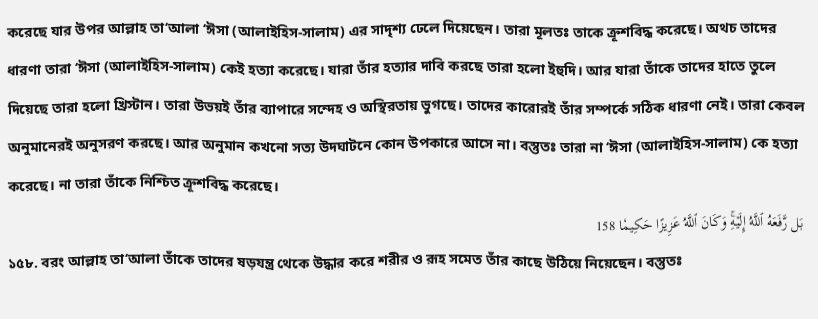করেছে যার উপর আল্লাহ তা‘আলা ‘ঈসা (আলাইহিস-সালাম) এর সাদৃশ্য ঢেলে দিয়েছেন। তারা মূলতঃ তাকে ক্রূশবিদ্ধ করেছে। অথচ তাদের ধারণা তারা ‘ঈসা (আলাইহিস-সালাম) কেই হত্যা করেছে। যারা তাঁর হত্যার দাবি করছে তারা হলো ইহুদি। আর যারা তাঁকে তাদের হাতে তুলে দিয়েছে তারা হলো খ্রিস্টান। তারা উভয়ই তাঁর ব্যাপারে সন্দেহ ও অস্থিরতায় ভুগছে। তাদের কারোরই তাঁর সম্পর্কে সঠিক ধারণা নেই। তারা কেবল অনুমানেরই অনুসরণ করছে। আর অনুমান কখনো সত্য উদঘাটনে কোন উপকারে আসে না। বস্তুতঃ তারা না ‘ঈসা (আলাইহিস-সালাম) কে হত্যা করেছে। না তারা তাঁকে নিশ্চিত ক্রূশবিদ্ধ করেছে।
بَل رَّفَعَهُ ٱللَّهُ إِلَيۡهِۚ وَكَانَ ٱللَّهُ عَزِيزًا حَكِيمٗا 158
১৫৮. বরং আল্লাহ তা‘আলা তাঁকে তাদের ষড়যন্ত্র থেকে উদ্ধার করে শরীর ও রূহ সমেত তাঁর কাছে উঠিয়ে নিয়েছেন। বস্তুতঃ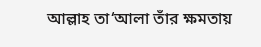আল্লাহ তা‘আলা তাঁর ক্ষমতায়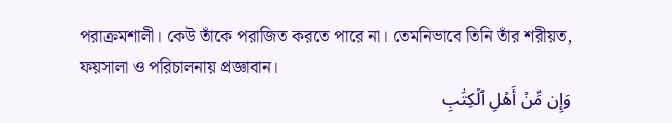পরাক্রমশালী। কেউ তাঁকে পরাজিত করতে পারে না। তেমনিভাবে তিনি তাঁর শরীয়ত, ফয়সালা ও পরিচালনায় প্রজ্ঞাবান।
وَإِن مِّنۡ أَهۡلِ ٱلۡكِتَٰبِ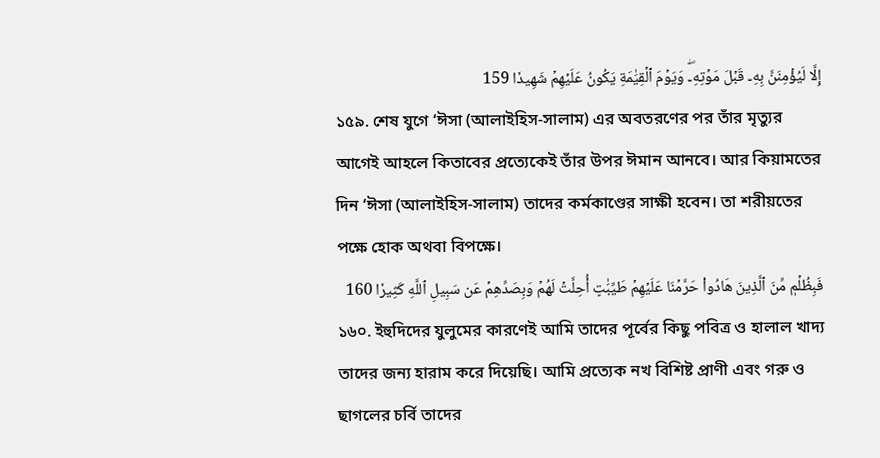إِلَّا لَيُؤۡمِنَنَّ بِهِۦ قَبۡلَ مَوۡتِهِۦۖ وَيَوۡمَ ٱلۡقِيَٰمَةِ يَكُونُ عَلَيۡهِمۡ شَهِيدٗا 159
১৫৯. শেষ যুগে ‘ঈসা (আলাইহিস-সালাম) এর অবতরণের পর তাঁর মৃত্যুর আগেই আহলে কিতাবের প্রত্যেকেই তাঁর উপর ঈমান আনবে। আর কিয়ামতের দিন ‘ঈসা (আলাইহিস-সালাম) তাদের কর্মকাণ্ডের সাক্ষী হবেন। তা শরীয়তের পক্ষে হোক অথবা বিপক্ষে।
فَبِظُلۡمٖ مِّنَ ٱلَّذِينَ هَادُواْ حَرَّمۡنَا عَلَيۡهِمۡ طَيِّبَٰتٍ أُحِلَّتۡ لَهُمۡ وَبِصَدِّهِمۡ عَن سَبِيلِ ٱللَّهِ كَثِيرٗا 160
১৬০. ইহুদিদের যুলুমের কারণেই আমি তাদের পূর্বের কিছু পবিত্র ও হালাল খাদ্য তাদের জন্য হারাম করে দিয়েছি। আমি প্রত্যেক নখ বিশিষ্ট প্রাণী এবং গরু ও ছাগলের চর্বি তাদের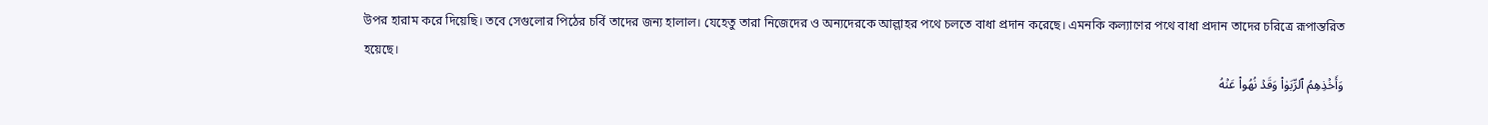উপর হারাম করে দিয়েছি। তবে সেগুলোর পিঠের চর্বি তাদের জন্য হালাল। যেহেতু তারা নিজেদের ও অন্যদেরকে আল্লাহর পথে চলতে বাধা প্রদান করেছে। এমনকি কল্যাণের পথে বাধা প্রদান তাদের চরিত্রে রূপান্তরিত হয়েছে।
وَأَخۡذِهِمُ ٱلرِّبَوٰاْ وَقَدۡ نُهُواْ عَنۡهُ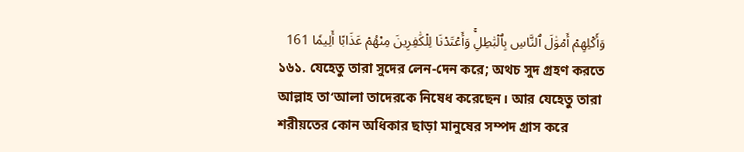وَأَكۡلِهِمۡ أَمۡوَٰلَ ٱلنَّاسِ بِٱلۡبَٰطِلِۚ وَأَعۡتَدۡنَا لِلۡكَٰفِرِينَ مِنۡهُمۡ عَذَابًا أَلِيمٗا 161
১৬১. যেহেতু তারা সুদের লেন-দেন করে; অথচ সুদ গ্রহণ করতে আল্লাহ তা‘আলা তাদেরকে নিষেধ করেছেন। আর যেহেতু তারা শরীয়তের কোন অধিকার ছাড়া মানুষের সম্পদ গ্রাস করে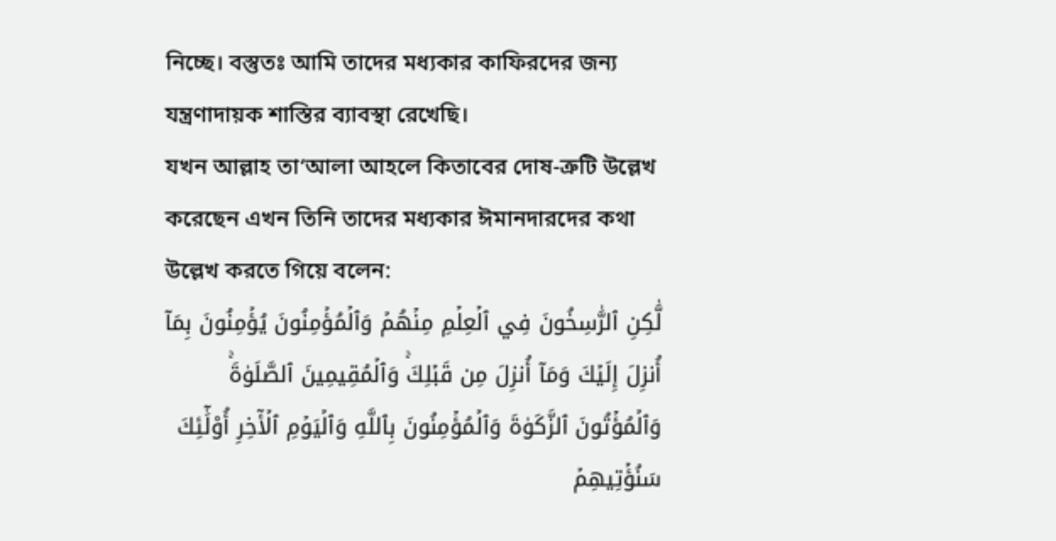নিচ্ছে। বস্তুতঃ আমি তাদের মধ্যকার কাফিরদের জন্য যন্ত্রণাদায়ক শাস্তির ব্যাবস্থা রেখেছি।
যখন আল্লাহ তা‘আলা আহলে কিতাবের দোষ-ত্রুটি উল্লেখ করেছেন এখন তিনি তাদের মধ্যকার ঈমানদারদের কথা উল্লেখ করতে গিয়ে বলেন:
لَّٰكِنِ ٱلرَّٰسِخُونَ فِي ٱلۡعِلۡمِ مِنۡهُمۡ وَٱلۡمُؤۡمِنُونَ يُؤۡمِنُونَ بِمَآ أُنزِلَ إِلَيۡكَ وَمَآ أُنزِلَ مِن قَبۡلِكَۚ وَٱلۡمُقِيمِينَ ٱلصَّلَوٰةَۚ وَٱلۡمُؤۡتُونَ ٱلزَّكَوٰةَ وَٱلۡمُؤۡمِنُونَ بِٱللَّهِ وَٱلۡيَوۡمِ ٱلۡأٓخِرِ أُوْلَٰٓئِكَ سَنُؤۡتِيهِمۡ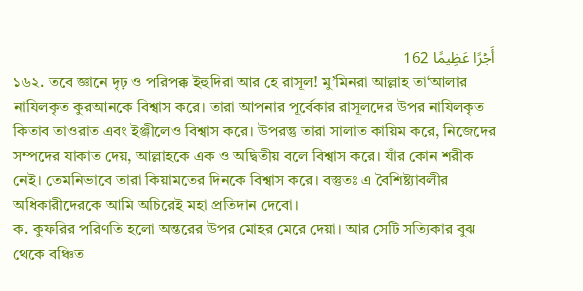أَجۡرًا عَظِيمًا 162
১৬২. তবে জ্ঞানে দৃঢ় ও পরিপক্ক ইহুদিরা আর হে রাসূল! মু’মিনরা আল্লাহ তা‘আলার নাযিলকৃত কুরআনকে বিশ্বাস করে। তারা আপনার পূর্বেকার রাসূলদের উপর নাযিলকৃত কিতাব তাওরাত এবং ইঞ্জীলেও বিশ্বাস করে। উপরন্তু তারা সালাত কায়িম করে, নিজেদের সম্পদের যাকাত দেয়, আল্লাহকে এক ও অদ্বিতীয় বলে বিশ্বাস করে। যাঁর কোন শরীক নেই। তেমনিভাবে তারা কিয়ামতের দিনকে বিশ্বাস করে। বস্তুতঃ এ বৈশিষ্ট্যাবলীর অধিকারীদেরকে আমি অচিরেই মহা প্রতিদান দেবো।
ক. কুফরির পরিণতি হলো অন্তরের উপর মোহর মেরে দেয়া। আর সেটি সত্যিকার বুঝ থেকে বঞ্চিত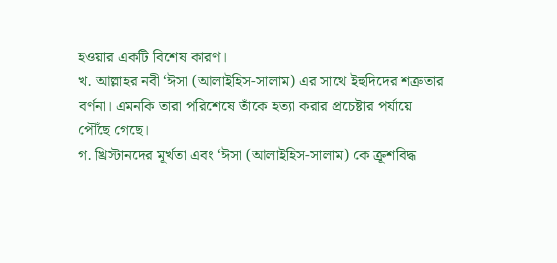হওয়ার একটি বিশেষ কারণ।
খ. আল্লাহর নবী ‘ঈসা (আলাইহিস-সালাম) এর সাথে ইহুদিদের শত্রুতার বর্ণনা। এমনকি তারা পরিশেষে তাঁকে হত্যা করার প্রচেষ্টার পর্যায়ে পৌঁছে গেছে।
গ. খ্রিস্টানদের মূর্খতা এবং ‘ঈসা (আলাইহিস-সালাম) কে ক্রূশবিদ্ধ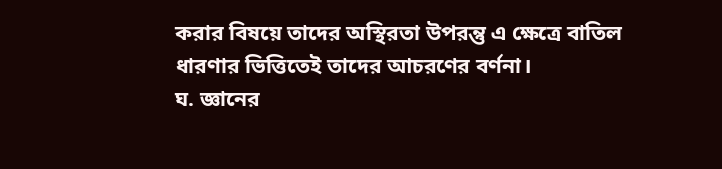করার বিষয়ে তাদের অস্থিরতা উপরন্তু এ ক্ষেত্রে বাতিল ধারণার ভিত্তিতেই তাদের আচরণের বর্ণনা।
ঘ. জ্ঞানের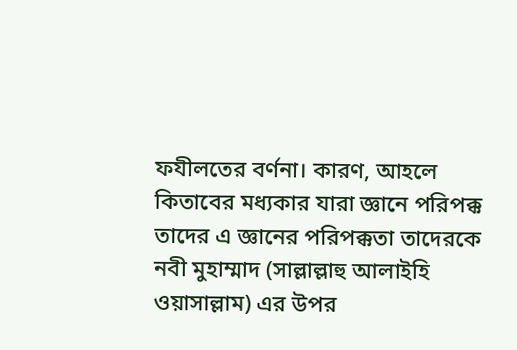ফযীলতের বর্ণনা। কারণ, আহলে কিতাবের মধ্যকার যারা জ্ঞানে পরিপক্ক তাদের এ জ্ঞানের পরিপক্কতা তাদেরকে নবী মুহাম্মাদ (সাল্লাল্লাহু আলাইহি ওয়াসাল্লাম) এর উপর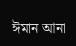ঈমান আনা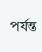পর্যন্ত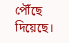পৌঁছে দিয়েছে।